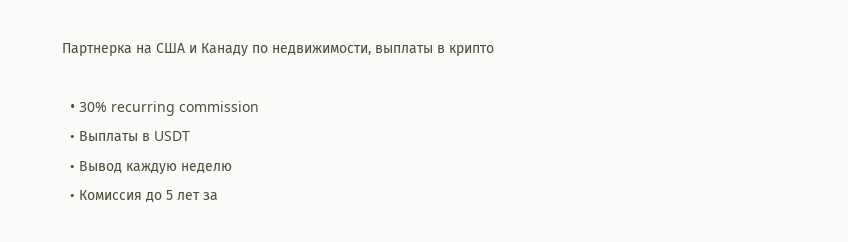Партнерка на США и Канаду по недвижимости, выплаты в крипто

  • 30% recurring commission
  • Выплаты в USDT
  • Вывод каждую неделю
  • Комиссия до 5 лет за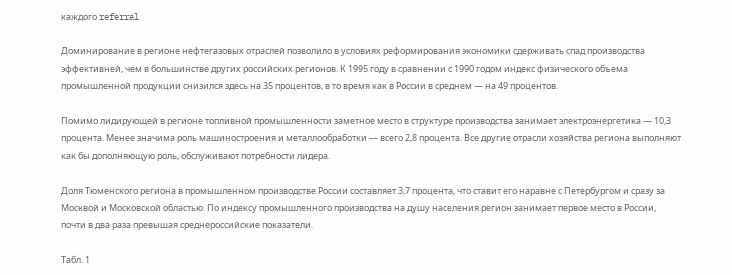каждого referral

Доминирование в регионе нефтегазовых отраслей позволило в условиях реформирования экономики сдерживать спад производства эффективней, чем в большинстве других российских регионов. К 1995 году в сравнении с 1990 годом индекс физического объема промышленной продукции снизился здесь на 35 процентов, в то время как в России в среднем — на 49 процентов.

Помимо лидирующей в регионе топливной промышленности заметное место в структуре производства занимает электроэнергетика — 10,3 процента. Менее значима роль машиностроения и металлообработки — всего 2,8 процента. Все другие отрасли хозяйства региона выполняют как бы дополняющую роль, обслуживают потребности лидера.

Доля Тюменского региона в промышленном производстве России составляет 3,7 процента, что ставит его наравне с Петербургом и сразу за Москвой и Московской областью. По индексу промышленного производства на душу населения регион занимает первое место в России, почти в два раза превышая среднероссийские показатели.

Табл. 1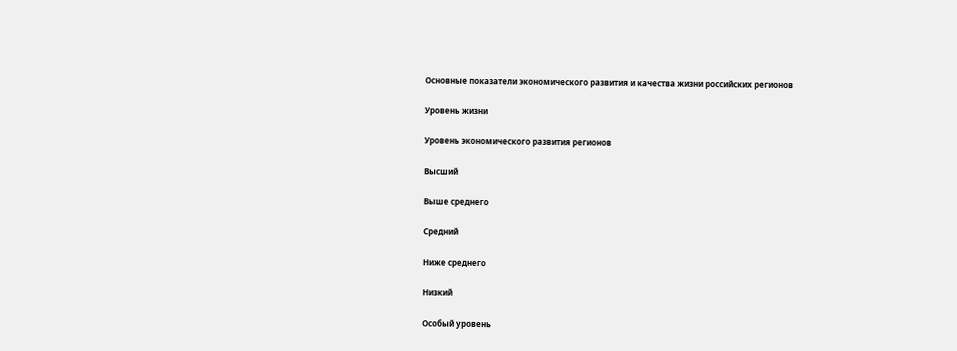Основные показатели экономического развития и качества жизни российских регионов

Уровень жизни

Уровень экономического развития регионов

Высший

Выше среднего

Средний

Ниже среднего

Низкий

Особый уровень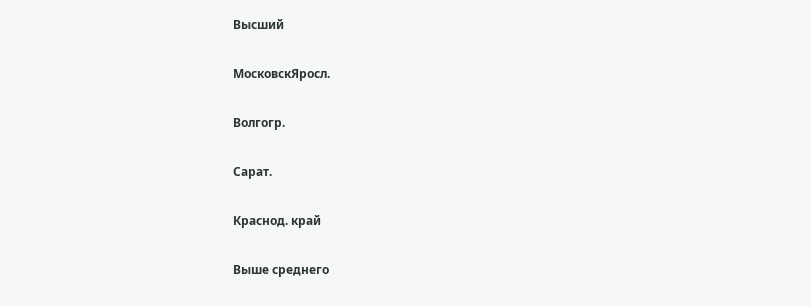Высший

МосковскЯросл.

Волгогр.

Сарат.

Краснод. край

Выше среднего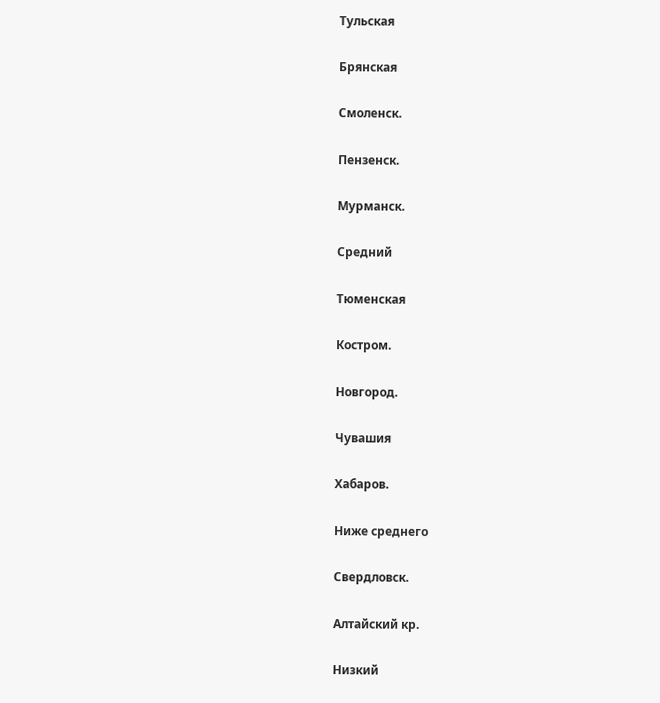Тульская

Брянская

Смоленск.

Пензенск.

Мурманск.

Средний

Тюменская

Костром.

Новгород.

Чувашия

Хабаров.

Ниже среднего

Свердловск.

Алтайский кр.

Низкий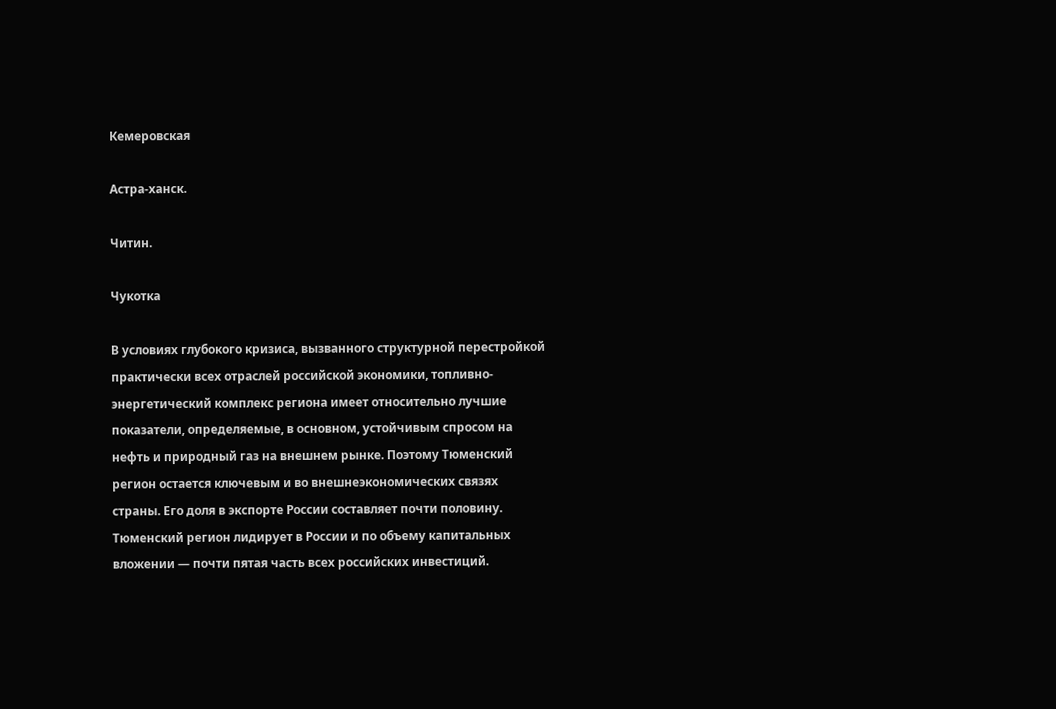Кемеровская

Астра-ханск.

Читин.

Чукотка

В условиях глубокого кризиса, вызванного структурной перестройкой практически всех отраслей российской экономики, топливно-энергетический комплекс региона имеет относительно лучшие показатели, определяемые, в основном, устойчивым спросом на нефть и природный газ на внешнем рынке. Поэтому Тюменский регион остается ключевым и во внешнеэкономических связях страны. Его доля в экспорте России составляет почти половину. Тюменский регион лидирует в России и по объему капитальных вложении — почти пятая часть всех российских инвестиций.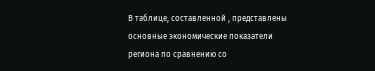В таблице, составленной , представлены основные экономические показатели региона по сравнению со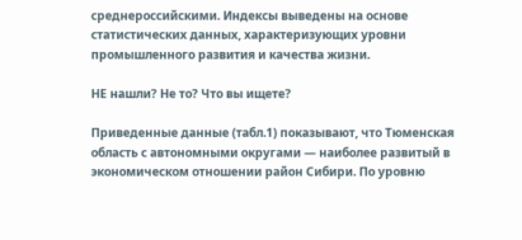среднероссийскими. Индексы выведены на основе статистических данных, характеризующих уровни промышленного развития и качества жизни.

НЕ нашли? Не то? Что вы ищете?

Приведенные данные (табл.1) показывают, что Тюменская область с автономными округами — наиболее развитый в экономическом отношении район Сибири. По уровню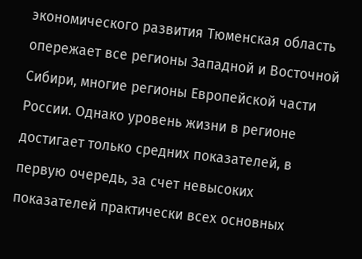экономического развития Тюменская область опережает все регионы Западной и Восточной Сибири, многие регионы Европейской части России. Однако уровень жизни в регионе достигает только средних показателей, в первую очередь, за счет невысоких показателей практически всех основных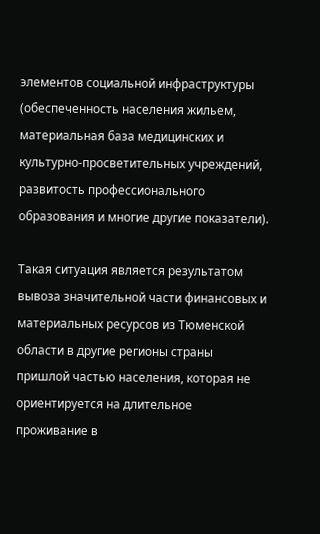элементов социальной инфраструктуры (обеспеченность населения жильем, материальная база медицинских и культурно-просветительных учреждений, развитость профессионального образования и многие другие показатели).

Такая ситуация является результатом вывоза значительной части финансовых и материальных ресурсов из Тюменской области в другие регионы страны пришлой частью населения, которая не ориентируется на длительное проживание в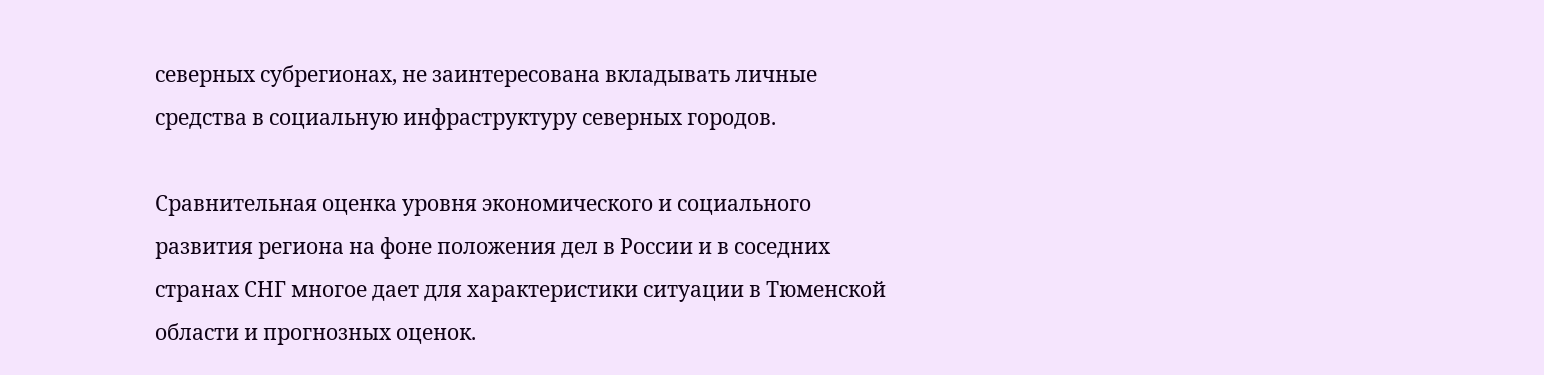северных субрегионах, не заинтересована вкладывать личные средства в социальную инфраструктуру северных городов.

Сравнительная оценка уровня экономического и социального развития региона на фоне положения дел в России и в соседних странах СНГ многое дает для характеристики ситуации в Тюменской области и прогнозных оценок.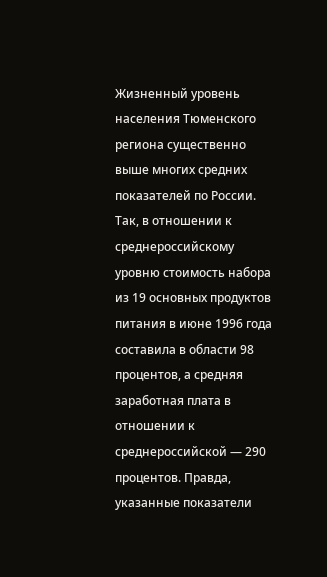Жизненный уровень населения Тюменского региона существенно выше многих средних показателей по России. Так, в отношении к среднероссийскому уровню стоимость набора из 19 основных продуктов питания в июне 1996 года составила в области 98 процентов, а средняя заработная плата в отношении к среднероссийской — 290 процентов. Правда, указанные показатели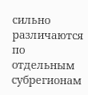сильно различаются по отдельным субрегионам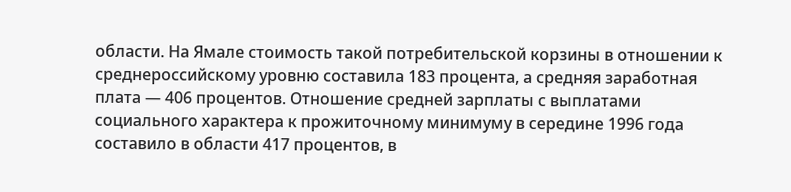области. На Ямале стоимость такой потребительской корзины в отношении к среднероссийскому уровню составила 183 процента, а средняя заработная плата — 406 процентов. Отношение средней зарплаты с выплатами социального характера к прожиточному минимуму в середине 1996 года составило в области 417 процентов, в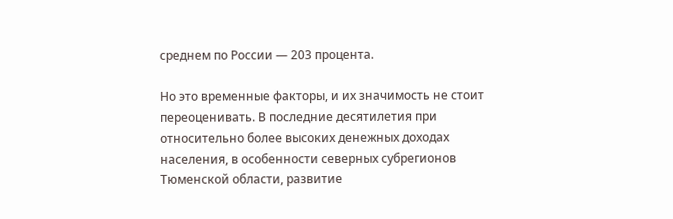среднем по России — 203 процента.

Но это временные факторы, и их значимость не стоит переоценивать. В последние десятилетия при относительно более высоких денежных доходах населения, в особенности северных субрегионов Тюменской области, развитие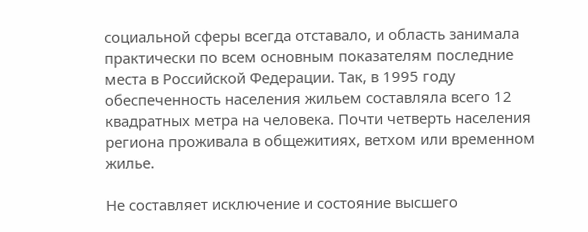социальной сферы всегда отставало, и область занимала практически по всем основным показателям последние места в Российской Федерации. Так, в 1995 году обеспеченность населения жильем составляла всего 12 квадратных метра на человека. Почти четверть населения региона проживала в общежитиях, ветхом или временном жилье.

Не составляет исключение и состояние высшего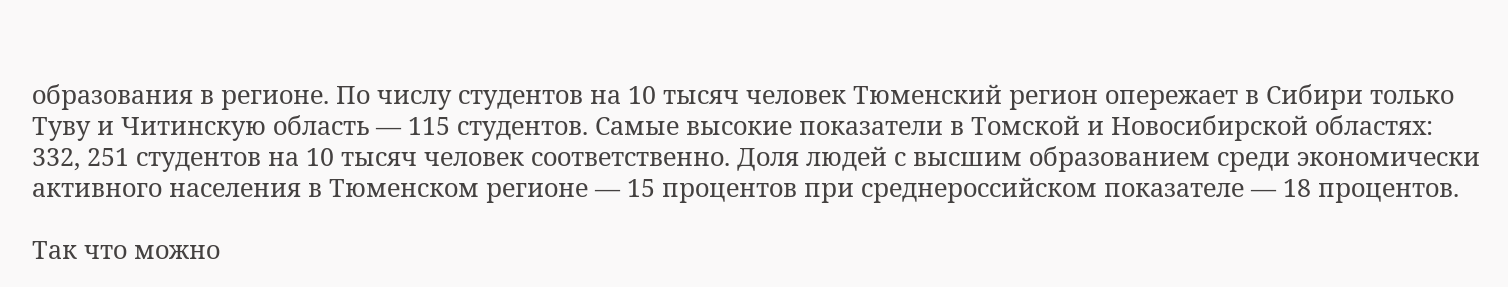образования в регионе. По числу студентов на 10 тысяч человек Тюменский регион опережает в Сибири только Туву и Читинскую область — 115 студентов. Самые высокие показатели в Томской и Новосибирской областях: 332, 251 студентов на 10 тысяч человек соответственно. Доля людей с высшим образованием среди экономически активного населения в Тюменском регионе — 15 процентов при среднероссийском показателе — 18 процентов.

Так что можно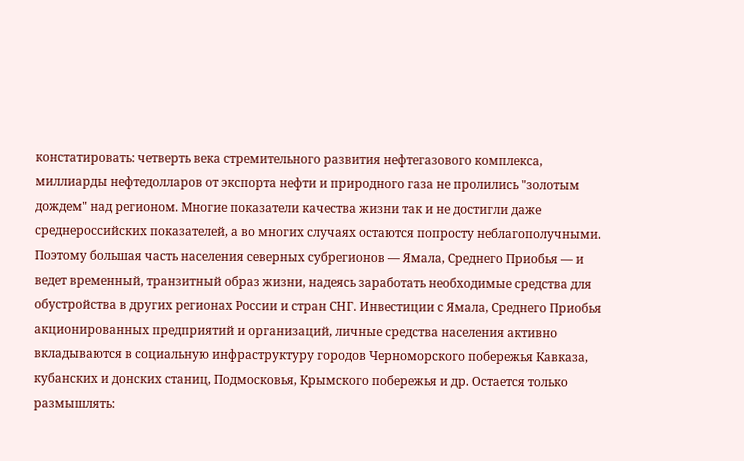констатировать: четверть века стремительного развития нефтегазового комплекса, миллиарды нефтедолларов от экспорта нефти и природного газа не пролились "золотым дождем" над регионом. Многие показатели качества жизни так и не достигли даже среднероссийских показателей, а во многих случаях остаются попросту неблагополучными. Поэтому большая часть населения северных субрегионов — Ямала, Среднего Приобья — и ведет временный, транзитный образ жизни, надеясь заработать необходимые средства для обустройства в других регионах России и стран СНГ. Инвестиции с Ямала, Среднего Приобья акционированных предприятий и организаций, личные средства населения активно вкладываются в социальную инфраструктуру городов Черноморского побережья Кавказа, кубанских и донских станиц, Подмосковья, Крымского побережья и др. Остается только размышлять: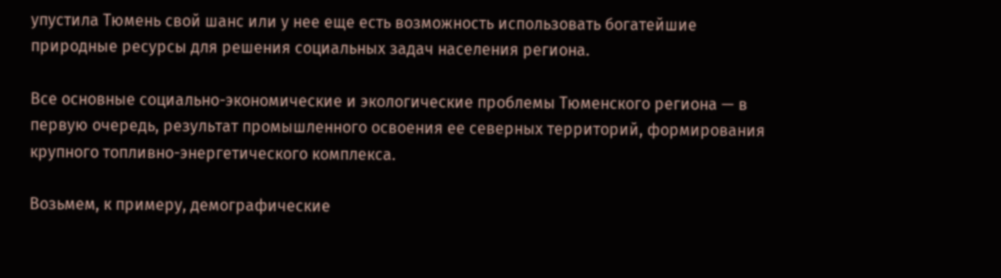упустила Тюмень свой шанс или у нее еще есть возможность использовать богатейшие природные ресурсы для решения социальных задач населения региона.

Все основные социально-экономические и экологические проблемы Тюменского региона — в первую очередь, результат промышленного освоения ее северных территорий, формирования крупного топливно-энергетического комплекса.

Возьмем, к примеру, демографические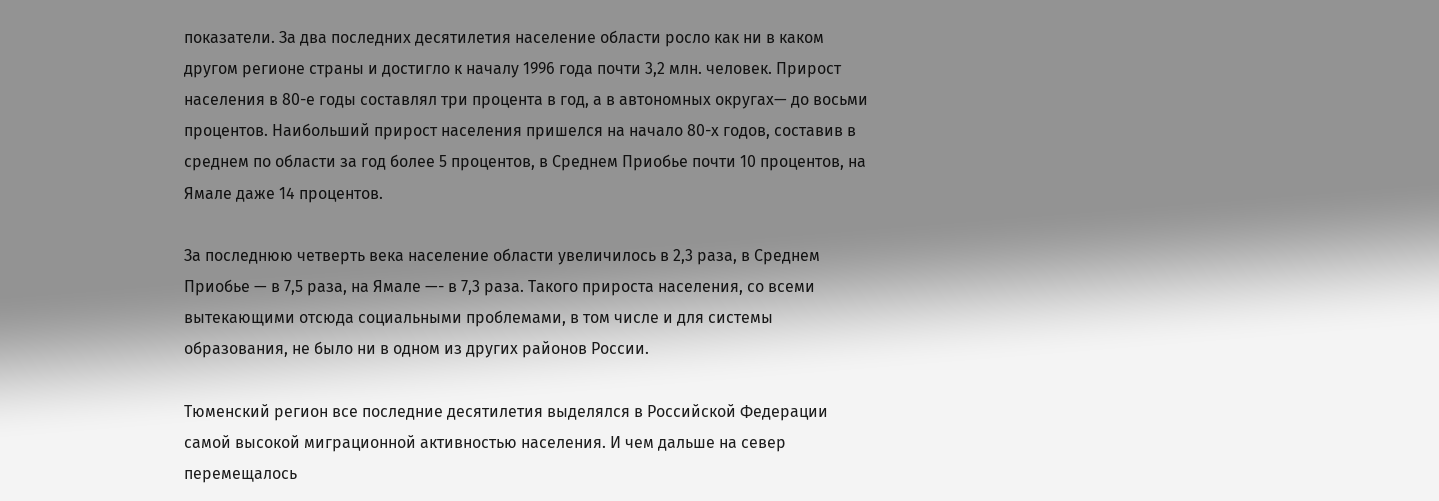показатели. За два последних десятилетия население области росло как ни в каком другом регионе страны и достигло к началу 1996 года почти 3,2 млн. человек. Прирост населения в 80-е годы составлял три процента в год, а в автономных округах— до восьми процентов. Наибольший прирост населения пришелся на начало 80-х годов, составив в среднем по области за год более 5 процентов, в Среднем Приобье почти 10 процентов, на Ямале даже 14 процентов.

За последнюю четверть века население области увеличилось в 2,3 раза, в Среднем Приобье — в 7,5 раза, на Ямале —- в 7,3 раза. Такого прироста населения, со всеми вытекающими отсюда социальными проблемами, в том числе и для системы образования, не было ни в одном из других районов России.

Тюменский регион все последние десятилетия выделялся в Российской Федерации самой высокой миграционной активностью населения. И чем дальше на север перемещалось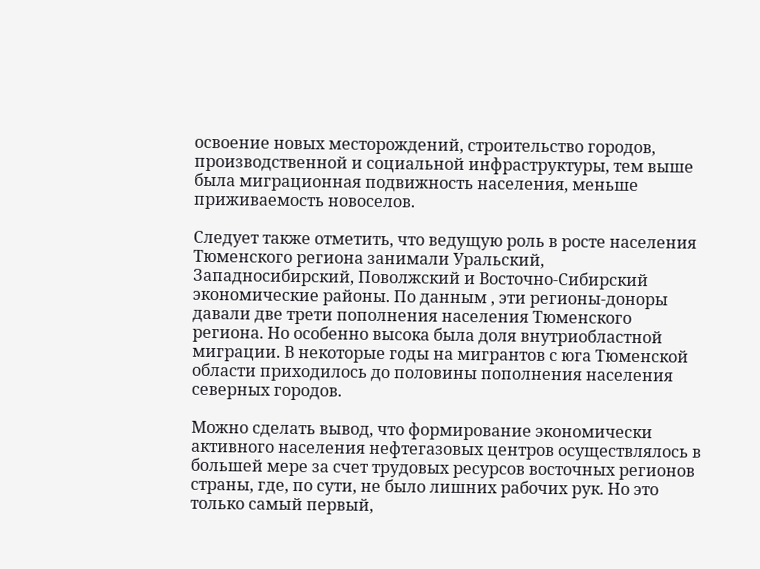освоение новых месторождений, строительство городов, производственной и социальной инфраструктуры, тем выше была миграционная подвижность населения, меньше приживаемость новоселов.

Следует также отметить, что ведущую роль в росте населения Тюменского региона занимали Уральский, Западносибирский, Поволжский и Восточно-Сибирский экономические районы. По данным , эти регионы-доноры давали две трети пополнения населения Тюменского региона. Но особенно высока была доля внутриобластной миграции. В некоторые годы на мигрантов с юга Тюменской области приходилось до половины пополнения населения северных городов.

Можно сделать вывод, что формирование экономически активного населения нефтегазовых центров осуществлялось в большей мере за счет трудовых ресурсов восточных регионов страны, где, по сути, не было лишних рабочих рук. Но это только самый первый,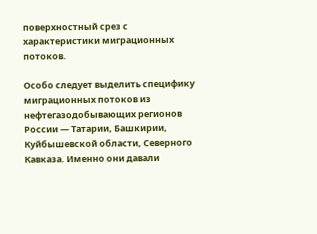поверхностный срез с характеристики миграционных потоков.

Особо следует выделить специфику миграционных потоков из нефтегазодобывающих регионов России — Татарии, Башкирии, Куйбышевской области, Северного Кавказа. Именно они давали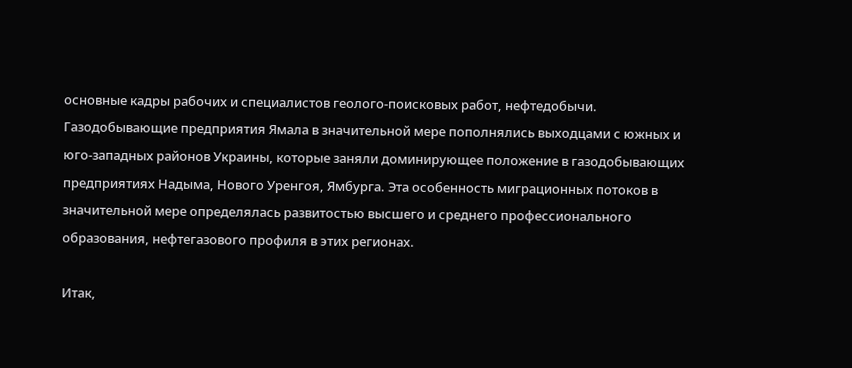основные кадры рабочих и специалистов геолого-поисковых работ, нефтедобычи. Газодобывающие предприятия Ямала в значительной мере пополнялись выходцами с южных и юго-западных районов Украины, которые заняли доминирующее положение в газодобывающих предприятиях Надыма, Нового Уренгоя, Ямбурга. Эта особенность миграционных потоков в значительной мере определялась развитостью высшего и среднего профессионального образования, нефтегазового профиля в этих регионах.

Итак,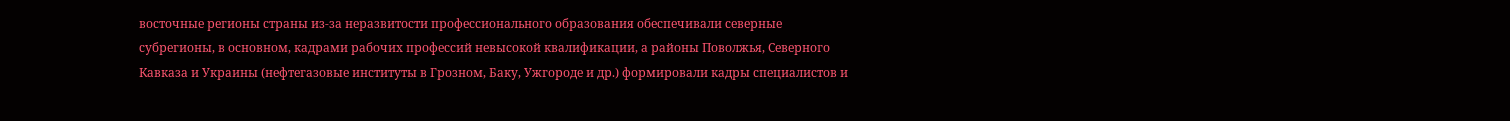восточные регионы страны из-за неразвитости профессионального образования обеспечивали северные субрегионы, в основном, кадрами рабочих профессий невысокой квалификации, а районы Поволжья, Северного Кавказа и Украины (нефтегазовые институты в Грозном, Баку, Ужгороде и др.) формировали кадры специалистов и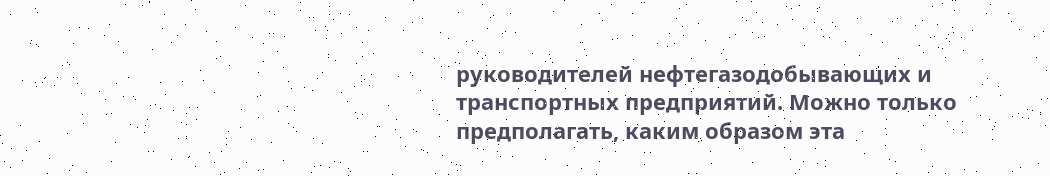руководителей нефтегазодобывающих и транспортных предприятий. Можно только предполагать, каким образом эта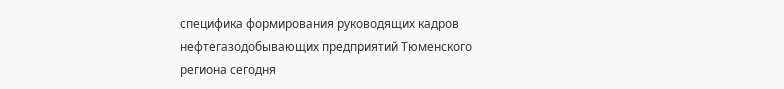специфика формирования руководящих кадров нефтегазодобывающих предприятий Тюменского региона сегодня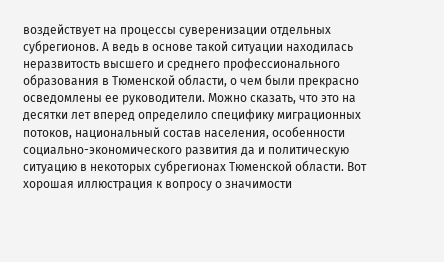воздействует на процессы суверенизации отдельных субрегионов. А ведь в основе такой ситуации находилась неразвитость высшего и среднего профессионального образования в Тюменской области, о чем были прекрасно осведомлены ее руководители. Можно сказать, что это на десятки лет вперед определило специфику миграционных потоков, национальный состав населения, особенности социально-экономического развития да и политическую ситуацию в некоторых субрегионах Тюменской области. Вот хорошая иллюстрация к вопросу о значимости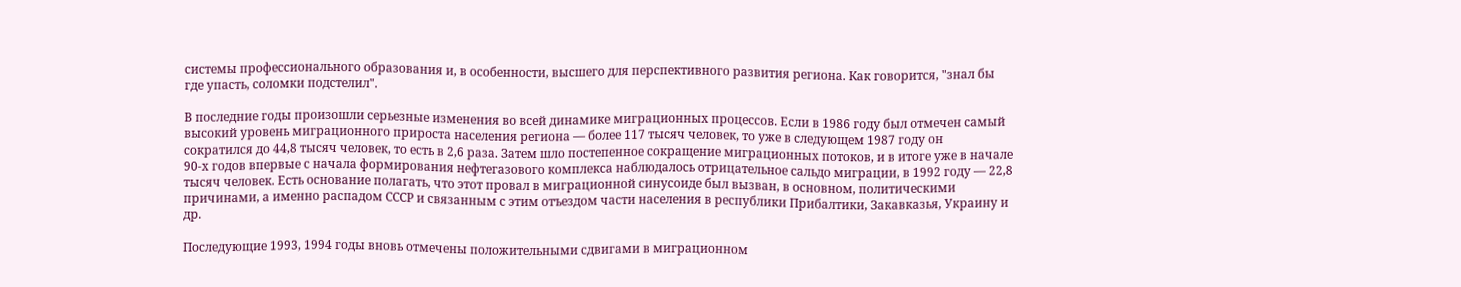системы профессионального образования и, в особенности, высшего для перспективного развития региона. Как говорится, "знал бы где упасть, соломки подстелил".

В последние годы произошли серьезные изменения во всей динамике миграционных процессов. Если в 1986 году был отмечен самый высокий уровень миграционного прироста населения региона — более 117 тысяч человек, то уже в следующем 1987 году он сократился до 44,8 тысяч человек, то есть в 2,6 раза. Затем шло постепенное сокращение миграционных потоков, и в итоге уже в начале 90-х годов впервые с начала формирования нефтегазового комплекса наблюдалось отрицательное сальдо миграции, в 1992 году — 22,8 тысяч человек. Есть основание полагать, что этот провал в миграционной синусоиде был вызван, в основном, политическими причинами, а именно распадом СССР и связанным с этим отъездом части населения в республики Прибалтики, Закавказья, Украину и др.

Последующие 1993, 1994 годы вновь отмечены положительными сдвигами в миграционном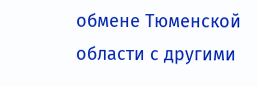обмене Тюменской области с другими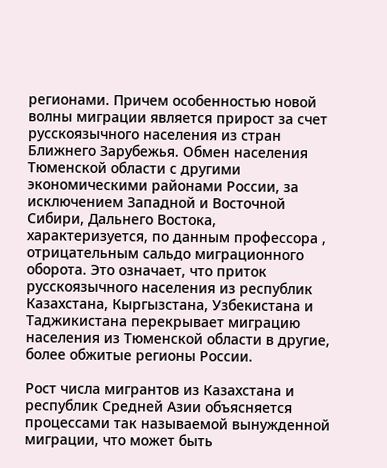регионами. Причем особенностью новой волны миграции является прирост за счет русскоязычного населения из стран Ближнего Зарубежья. Обмен населения Тюменской области с другими экономическими районами России, за исключением Западной и Восточной Сибири, Дальнего Востока, характеризуется, по данным профессора , отрицательным сальдо миграционного оборота. Это означает, что приток русскоязычного населения из республик Казахстана, Кыргызстана, Узбекистана и Таджикистана перекрывает миграцию населения из Тюменской области в другие, более обжитые регионы России.

Рост числа мигрантов из Казахстана и республик Средней Азии объясняется процессами так называемой вынужденной миграции, что может быть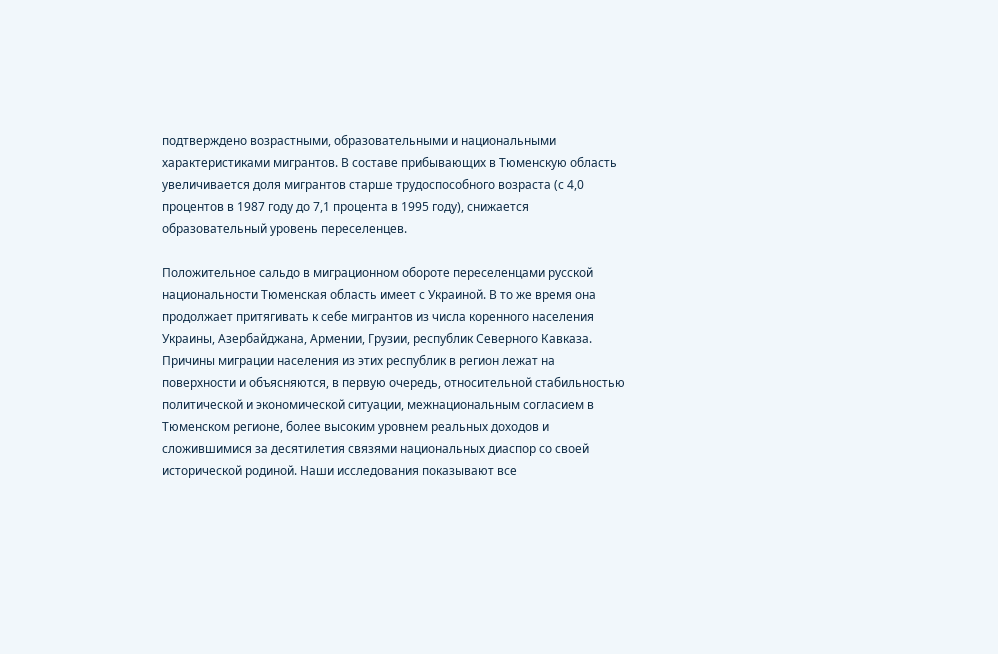подтверждено возрастными, образовательными и национальными характеристиками мигрантов. В составе прибывающих в Тюменскую область увеличивается доля мигрантов старше трудоспособного возраста (с 4,0 процентов в 1987 году до 7,1 процента в 1995 году), снижается образовательный уровень переселенцев.

Положительное сальдо в миграционном обороте переселенцами русской национальности Тюменская область имеет с Украиной. В то же время она продолжает притягивать к себе мигрантов из числа коренного населения Украины, Азербайджана, Армении, Грузии, республик Северного Кавказа. Причины миграции населения из этих республик в регион лежат на поверхности и объясняются, в первую очередь, относительной стабильностью политической и экономической ситуации, межнациональным согласием в Тюменском регионе, более высоким уровнем реальных доходов и сложившимися за десятилетия связями национальных диаспор со своей исторической родиной. Наши исследования показывают все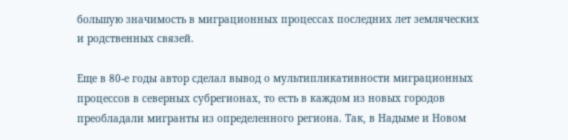большую значимость в миграционных процессах последних лет земляческих и родственных связей.

Еще в 80-е годы автор сделал вывод о мультипликативности миграционных процессов в северных субрегионах, то есть в каждом из новых городов преобладали мигранты из определенного региона. Так, в Надыме и Новом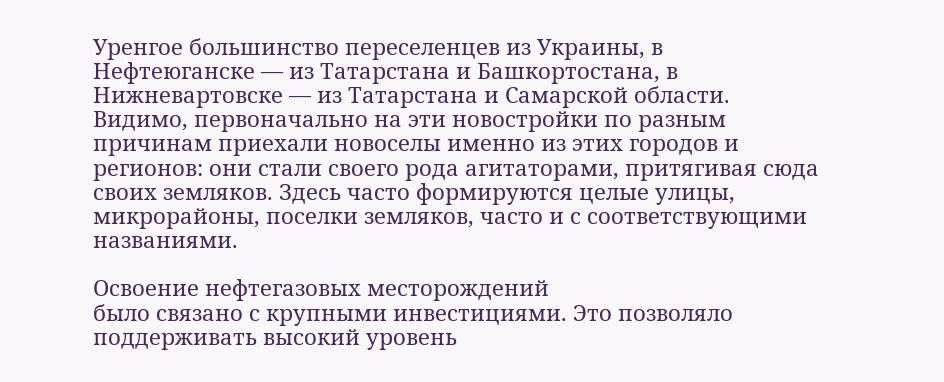Уренгое большинство переселенцев из Украины, в Нефтеюганске — из Татарстана и Башкортостана, в Нижневартовске — из Татарстана и Самарской области. Видимо, первоначально на эти новостройки по разным причинам приехали новоселы именно из этих городов и регионов: они стали своего рода агитаторами, притягивая сюда своих земляков. Здесь часто формируются целые улицы, микрорайоны, поселки земляков, часто и с соответствующими названиями.

Освоение нефтегазовых месторождений
было связано с крупными инвестициями. Это позволяло поддерживать высокий уровень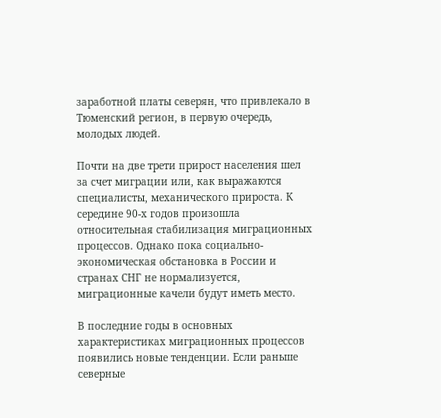заработной платы северян, что привлекало в Тюменский регион, в первую очередь, молодых людей.

Почти на две трети прирост населения шел за счет миграции или, как выражаются специалисты, механического прироста. К середине 90-х годов произошла относительная стабилизация миграционных процессов. Однако пока социально-экономическая обстановка в России и странах СНГ не нормализуется, миграционные качели будут иметь место.

В последние годы в основных характеристиках миграционных процессов появились новые тенденции. Если раньше северные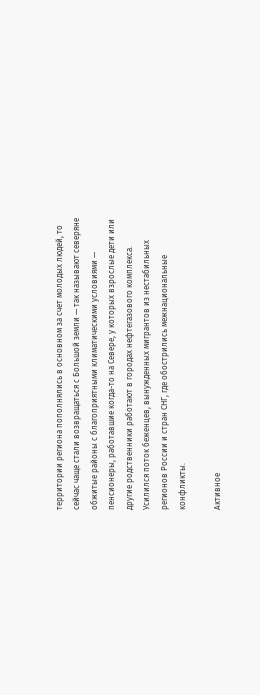территории региона пополнялись в основном за счет молодых людей, то сейчас чаще стали возвращаться с Большой земли — так называют северяне обжитые районы с благоприятными климатическими условиями — пенсионеры, работавшие когда-то на Севере, у которых взрослые дети или другие родственники работают в городах нефтегазового комплекса. Усилился поток беженцев, вынужденных мигрантов из нестабильных регионов России и стран СНГ, где обострились межнациональные конфликты.

Активное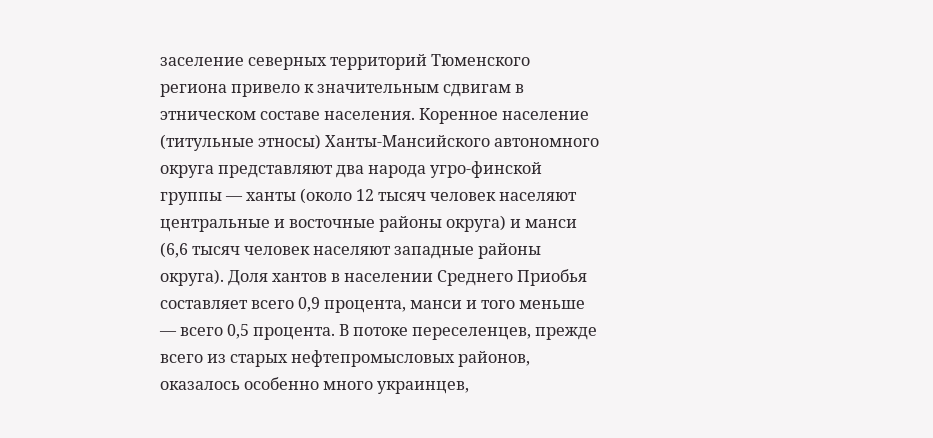заселение северных территорий Тюменского региона привело к значительным сдвигам в этническом составе населения. Коренное население (титульные этносы) Ханты-Мансийского автономного округа представляют два народа угро-финской группы — ханты (около 12 тысяч человек населяют центральные и восточные районы округа) и манси (6,6 тысяч человек населяют западные районы округа). Доля хантов в населении Среднего Приобья составляет всего 0,9 процента, манси и того меньше — всего 0,5 процента. В потоке переселенцев, прежде всего из старых нефтепромысловых районов, оказалось особенно много украинцев,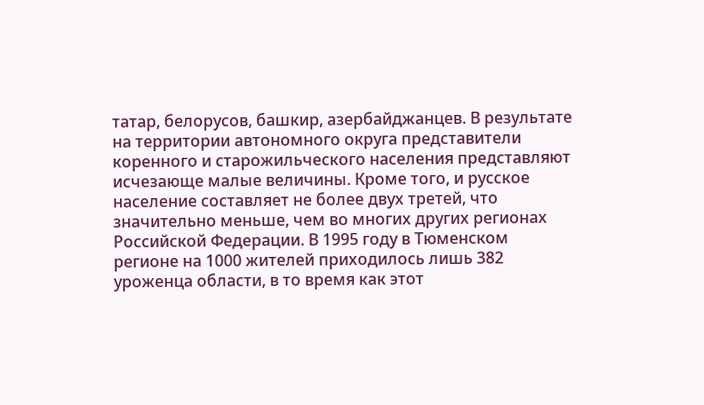татар, белорусов, башкир, азербайджанцев. В результате на территории автономного округа представители коренного и старожильческого населения представляют исчезающе малые величины. Кроме того, и русское население составляет не более двух третей, что значительно меньше, чем во многих других регионах Российской Федерации. В 1995 году в Тюменском регионе на 1000 жителей приходилось лишь 382 уроженца области, в то время как этот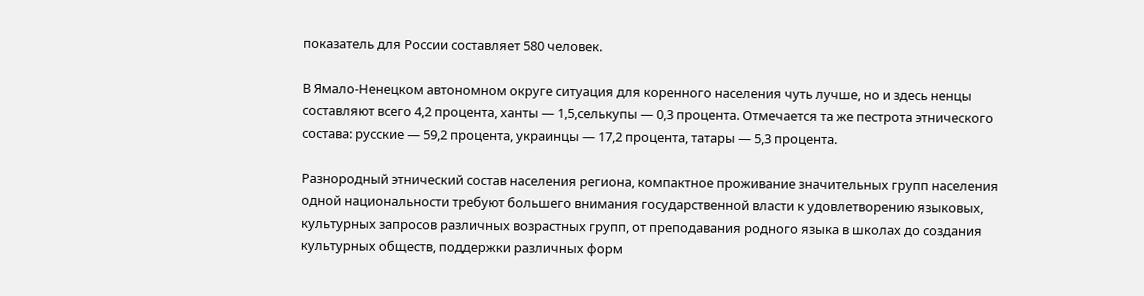показатель для России составляет 580 человек.

В Ямало-Ненецком автономном округе ситуация для коренного населения чуть лучше, но и здесь ненцы составляют всего 4,2 процента, ханты — 1,5,селькупы — 0,3 процента. Отмечается та же пестрота этнического состава: русские — 59,2 процента, украинцы — 17,2 процента, татары — 5,3 процента.

Разнородный этнический состав населения региона, компактное проживание значительных групп населения одной национальности требуют большего внимания государственной власти к удовлетворению языковых, культурных запросов различных возрастных групп, от преподавания родного языка в школах до создания культурных обществ, поддержки различных форм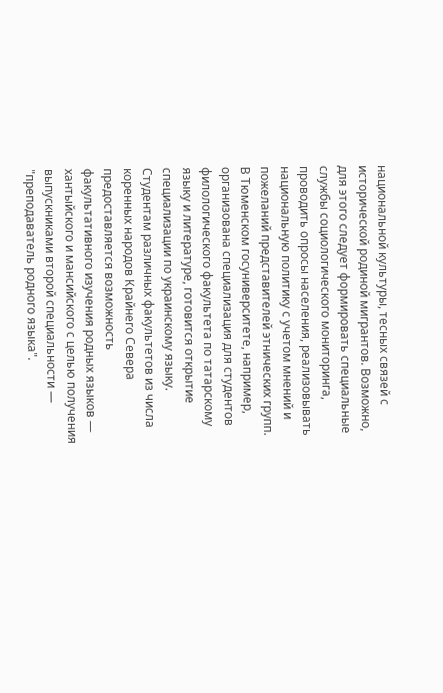национальной культуры, тесных связей с исторической родиной мигрантов. Возможно, для этого следует формировать специальные службы социологического мониторинга, проводить опросы населения, реализовывать национальную политику с учетом мнений и пожеланий представителей этнических групп. В Тюменском госуниверситете, например, организована специализация для студентов филологического факультета по татарскому языку и литературе, готовится открытие специализации по украинскому языку. Студентам различных факультетов из числа коренных народов Крайнего Севера предоставляется возможность факультативного изучения родных языков — хантыйского и мансийского с целью получения выпускниками второй специальности — "преподаватель родного языка".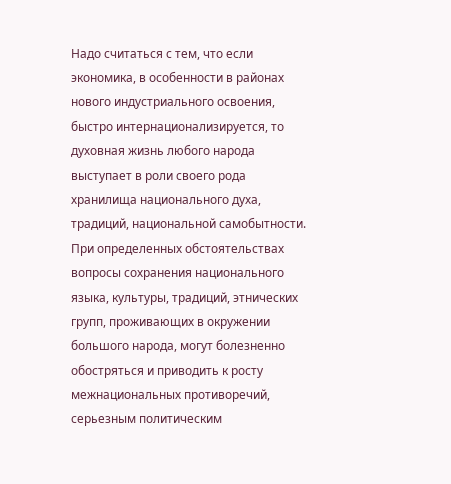Надо считаться с тем, что если экономика, в особенности в районах нового индустриального освоения, быстро интернационализируется, то духовная жизнь любого народа выступает в роли своего рода хранилища национального духа, традиций, национальной самобытности. При определенных обстоятельствах вопросы сохранения национального языка, культуры, традиций, этнических групп, проживающих в окружении большого народа, могут болезненно обостряться и приводить к росту межнациональных противоречий, серьезным политическим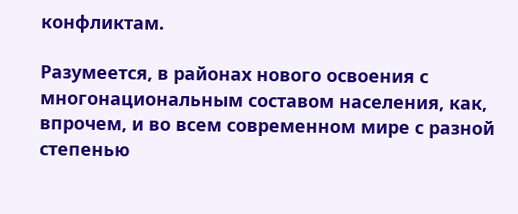конфликтам.

Разумеется, в районах нового освоения с многонациональным составом населения, как, впрочем, и во всем современном мире с разной степенью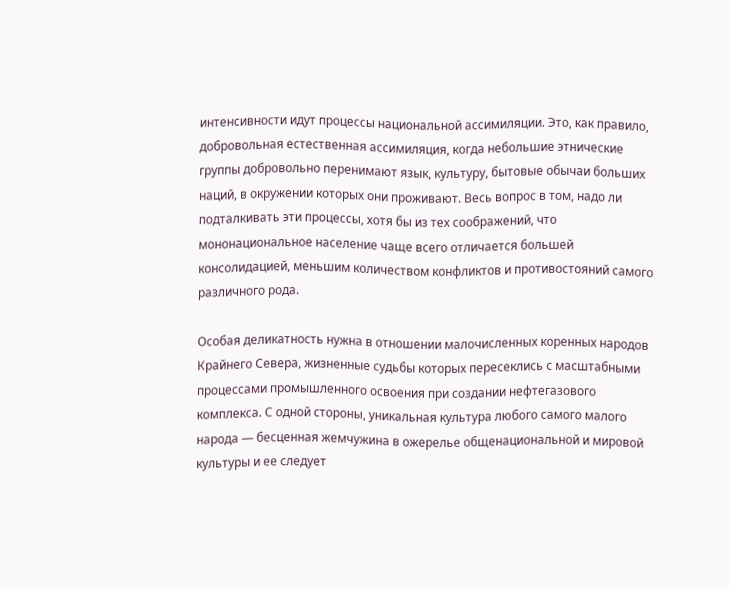интенсивности идут процессы национальной ассимиляции. Это, как правило, добровольная естественная ассимиляция, когда небольшие этнические группы добровольно перенимают язык, культуру, бытовые обычаи больших наций, в окружении которых они проживают. Весь вопрос в том, надо ли подталкивать эти процессы, хотя бы из тех соображений, что мононациональное население чаще всего отличается большей консолидацией, меньшим количеством конфликтов и противостояний самого различного рода.

Особая деликатность нужна в отношении малочисленных коренных народов Крайнего Севера, жизненные судьбы которых пересеклись с масштабными процессами промышленного освоения при создании нефтегазового комплекса. С одной стороны, уникальная культура любого самого малого народа — бесценная жемчужина в ожерелье общенациональной и мировой культуры и ее следует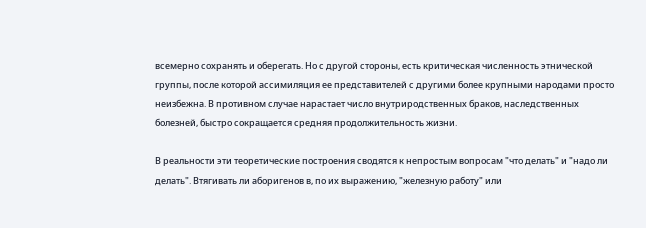всемерно сохранять и оберегать. Но с другой стороны, есть критическая численность этнической группы, после которой ассимиляция ее представителей с другими более крупными народами просто неизбежна. В противном случае нарастает число внутриродственных браков, наследственных болезней, быстро сокращается средняя продолжительность жизни.

В реальности эти теоретические построения сводятся к непростым вопросам "что делать" и "надо ли делать". Втягивать ли аборигенов в, по их выражению, "железную работу" или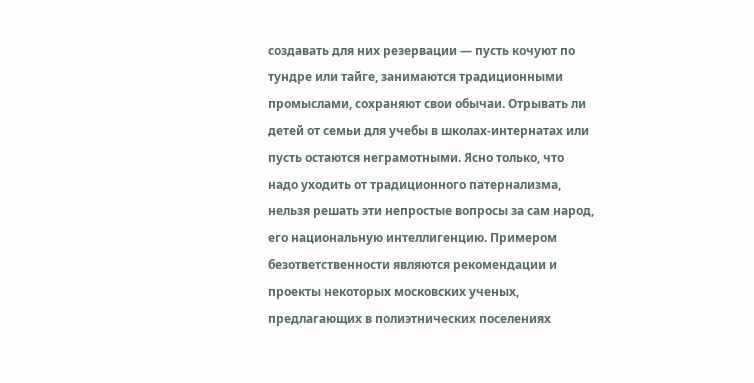создавать для них резервации — пусть кочуют по тундре или тайге, занимаются традиционными промыслами, сохраняют свои обычаи. Отрывать ли детей от семьи для учебы в школах-интернатах или пусть остаются неграмотными. Ясно только, что надо уходить от традиционного патернализма, нельзя решать эти непростые вопросы за сам народ, его национальную интеллигенцию. Примером безответственности являются рекомендации и проекты некоторых московских ученых, предлагающих в полиэтнических поселениях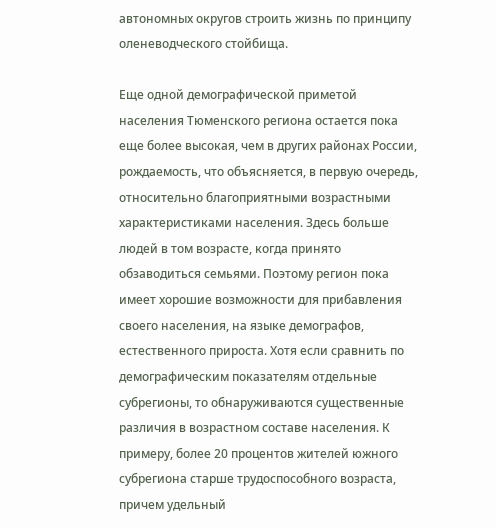автономных округов строить жизнь по принципу оленеводческого стойбища.

Еще одной демографической приметой населения Тюменского региона остается пока еще более высокая, чем в других районах России, рождаемость, что объясняется, в первую очередь, относительно благоприятными возрастными характеристиками населения. Здесь больше людей в том возрасте, когда принято обзаводиться семьями. Поэтому регион пока имеет хорошие возможности для прибавления своего населения, на языке демографов, естественного прироста. Хотя если сравнить по демографическим показателям отдельные субрегионы, то обнаруживаются существенные различия в возрастном составе населения. К примеру, более 20 процентов жителей южного субрегиона старше трудоспособного возраста, причем удельный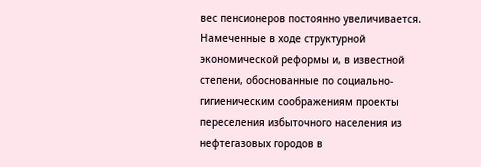вес пенсионеров постоянно увеличивается. Намеченные в ходе структурной экономической реформы и, в известной степени, обоснованные по социально-гигиеническим соображениям проекты переселения избыточного населения из нефтегазовых городов в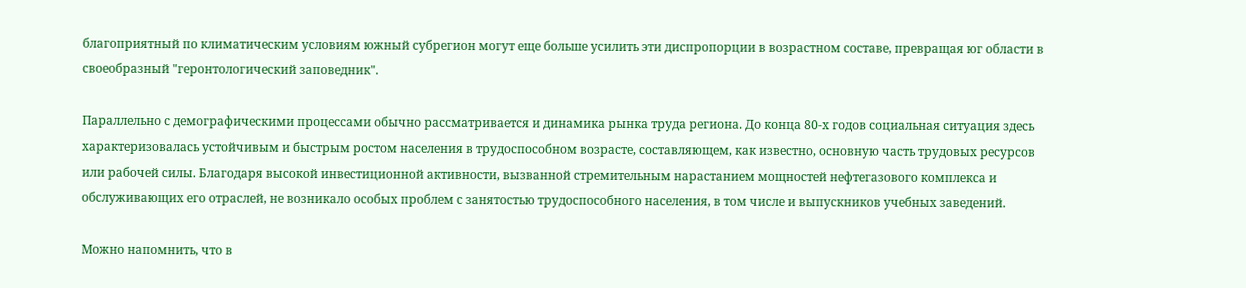благоприятный по климатическим условиям южный субрегион могут еще больше усилить эти диспропорции в возрастном составе, превращая юг области в своеобразный "геронтологический заповедник".

Параллельно с демографическими процессами обычно рассматривается и динамика рынка труда региона. До конца 80-х годов социальная ситуация здесь характеризовалась устойчивым и быстрым ростом населения в трудоспособном возрасте, составляющем, как известно, основную часть трудовых ресурсов или рабочей силы. Благодаря высокой инвестиционной активности, вызванной стремительным нарастанием мощностей нефтегазового комплекса и обслуживающих его отраслей, не возникало особых проблем с занятостью трудоспособного населения, в том числе и выпускников учебных заведений.

Можно напомнить, что в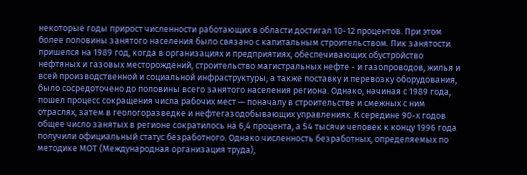некоторые годы прирост численности работающих в области достигал 10-12 процентов. При этом более половины занятого населения было связано с капитальным строительством. Пик занятости пришелся на 1989 год, когда в организациях и предприятиях, обеспечивающих обустройство нефтяных и газовых месторождений, строительство магистральных нефте - и газопроводов, жилья и всей производственной и социальной инфраструктуры, а также поставку и перевозку оборудования, было сосредоточено до половины всего занятого населения региона. Однако, начиная с 1989 года, пошел процесс сокращения числа рабочих мест — поначалу в строительстве и смежных с ним отраслях, затем в геологоразведке и нефтегазодобывающих управлениях. К середине 90-х годов общее число занятых в регионе сократилось на 6,4 процента, а 54 тысячи человек к концу 1996 года получили официальный статус безработного. Однако численность безработных, определяемых по методике МОТ (Международная организация труда),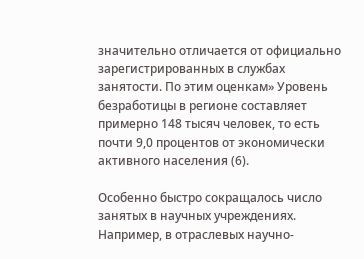значительно отличается от официально зарегистрированных в службах занятости. По этим оценкам» Уровень безработицы в регионе составляет примерно 148 тысяч человек, то есть почти 9,0 процентов от экономически активного населения (6).

Особенно быстро сокращалось число занятых в научных учреждениях. Например, в отраслевых научно-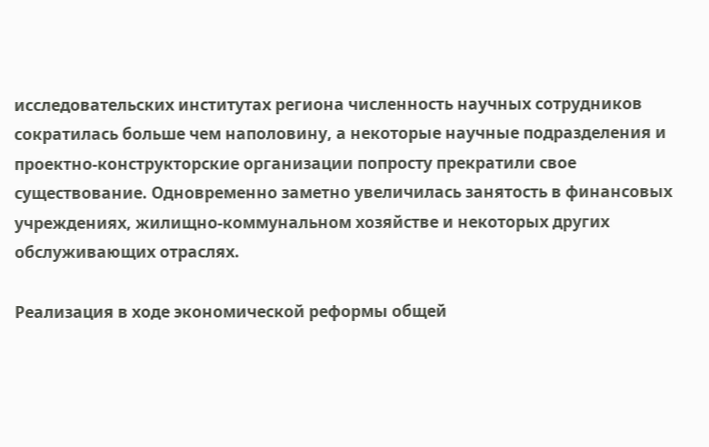исследовательских институтах региона численность научных сотрудников сократилась больше чем наполовину, а некоторые научные подразделения и проектно-конструкторские организации попросту прекратили свое существование. Одновременно заметно увеличилась занятость в финансовых учреждениях, жилищно-коммунальном хозяйстве и некоторых других обслуживающих отраслях.

Реализация в ходе экономической реформы общей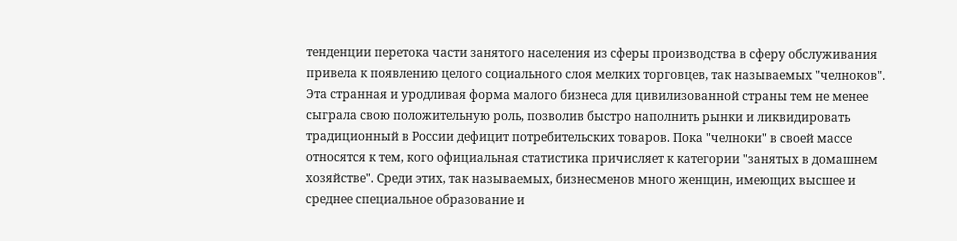тенденции перетока части занятого населения из сферы производства в сферу обслуживания привела к появлению целого социального слоя мелких торговцев, так называемых "челноков". Эта странная и уродливая форма малого бизнеса для цивилизованной страны тем не менее сыграла свою положительную роль, позволив быстро наполнить рынки и ликвидировать традиционный в России дефицит потребительских товаров. Пока "челноки" в своей массе относятся к тем, кого официальная статистика причисляет к категории "занятых в домашнем хозяйстве". Среди этих, так называемых, бизнесменов много женщин, имеющих высшее и среднее специальное образование и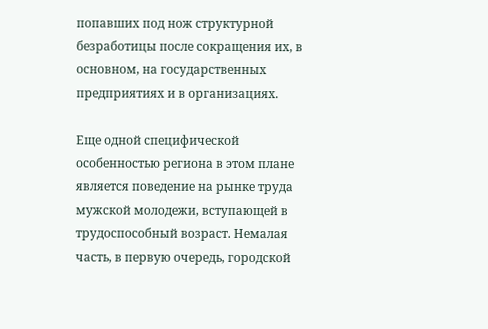попавших под нож структурной безработицы после сокращения их, в основном, на государственных предприятиях и в организациях.

Еще одной специфической особенностью региона в этом плане является поведение на рынке труда мужской молодежи, вступающей в трудоспособный возраст. Немалая часть, в первую очередь, городской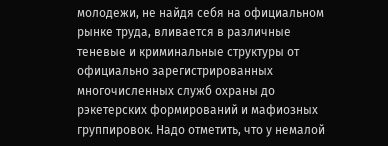молодежи, не найдя себя на официальном рынке труда, вливается в различные теневые и криминальные структуры от официально зарегистрированных многочисленных служб охраны до рэкетерских формирований и мафиозных группировок. Надо отметить, что у немалой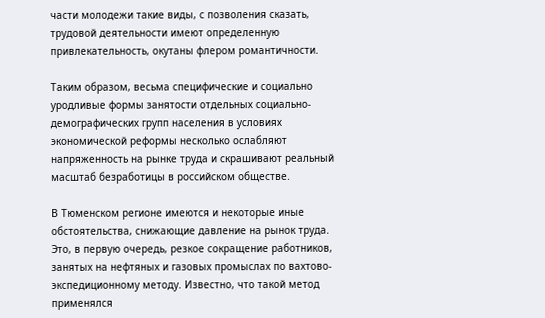части молодежи такие виды, с позволения сказать, трудовой деятельности имеют определенную привлекательность, окутаны флером романтичности.

Таким образом, весьма специфические и социально уродливые формы занятости отдельных социально-демографических групп населения в условиях экономической реформы несколько ослабляют напряженность на рынке труда и скрашивают реальный масштаб безработицы в российском обществе.

В Тюменском регионе имеются и некоторые иные обстоятельства, снижающие давление на рынок труда. Это, в первую очередь, резкое сокращение работников, занятых на нефтяных и газовых промыслах по вахтово-экспедиционному методу. Известно, что такой метод применялся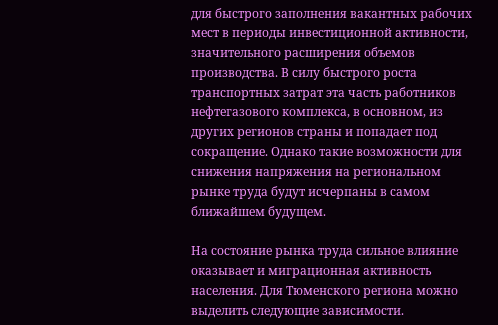для быстрого заполнения вакантных рабочих мест в периоды инвестиционной активности, значительного расширения объемов производства. В силу быстрого роста транспортных затрат эта часть работников нефтегазового комплекса, в основном, из других регионов страны и попадает под сокращение. Однако такие возможности для снижения напряжения на региональном рынке труда будут исчерпаны в самом ближайшем будущем.

На состояние рынка труда сильное влияние оказывает и миграционная активность населения. Для Тюменского региона можно выделить следующие зависимости.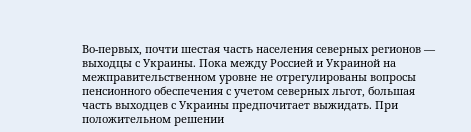Во-первых, почти шестая часть населения северных регионов — выходцы с Украины. Пока между Россией и Украиной на межправительственном уровне не отрегулированы вопросы пенсионного обеспечения с учетом северных льгот, большая часть выходцев с Украины предпочитает выжидать. При положительном решении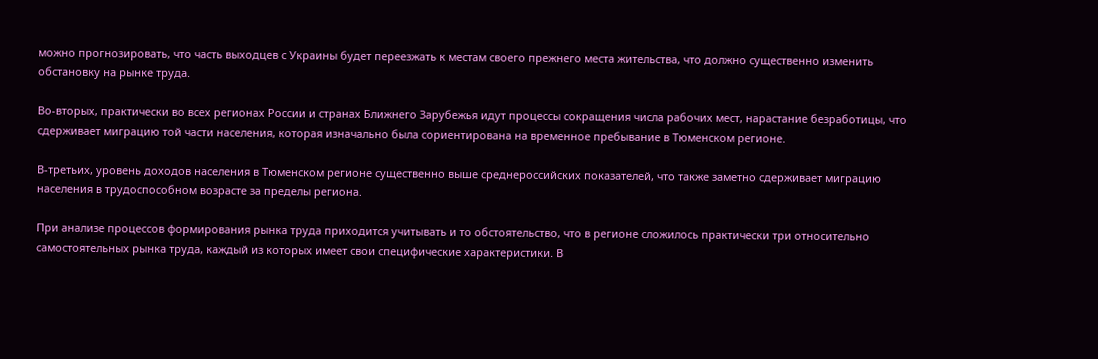можно прогнозировать, что часть выходцев с Украины будет переезжать к местам своего прежнего места жительства, что должно существенно изменить обстановку на рынке труда.

Во-вторых, практически во всех регионах России и странах Ближнего Зарубежья идут процессы сокращения числа рабочих мест, нарастание безработицы, что сдерживает миграцию той части населения, которая изначально была сориентирована на временное пребывание в Тюменском регионе.

В-третьих, уровень доходов населения в Тюменском регионе существенно выше среднероссийских показателей, что также заметно сдерживает миграцию населения в трудоспособном возрасте за пределы региона.

При анализе процессов формирования рынка труда приходится учитывать и то обстоятельство, что в регионе сложилось практически три относительно самостоятельных рынка труда, каждый из которых имеет свои специфические характеристики. В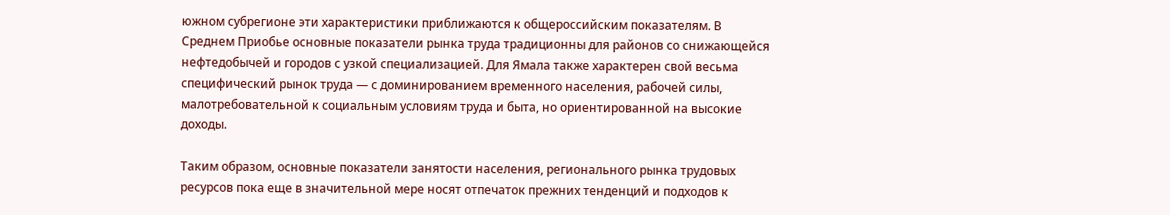южном субрегионе эти характеристики приближаются к общероссийским показателям. В Среднем Приобье основные показатели рынка труда традиционны для районов со снижающейся нефтедобычей и городов с узкой специализацией. Для Ямала также характерен свой весьма специфический рынок труда — с доминированием временного населения, рабочей силы, малотребовательной к социальным условиям труда и быта, но ориентированной на высокие доходы.

Таким образом, основные показатели занятости населения, регионального рынка трудовых ресурсов пока еще в значительной мере носят отпечаток прежних тенденций и подходов к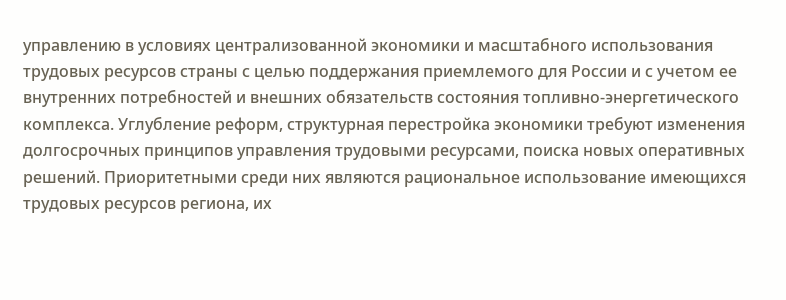управлению в условиях централизованной экономики и масштабного использования трудовых ресурсов страны с целью поддержания приемлемого для России и с учетом ее внутренних потребностей и внешних обязательств состояния топливно-энергетического комплекса. Углубление реформ, структурная перестройка экономики требуют изменения долгосрочных принципов управления трудовыми ресурсами, поиска новых оперативных решений. Приоритетными среди них являются рациональное использование имеющихся трудовых ресурсов региона, их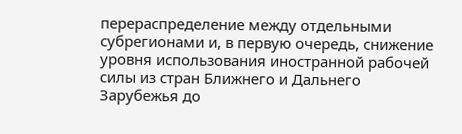перераспределение между отдельными субрегионами и, в первую очередь, снижение уровня использования иностранной рабочей силы из стран Ближнего и Дальнего Зарубежья до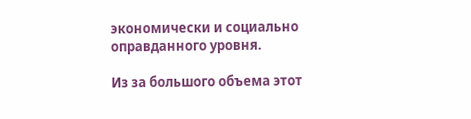экономически и социально оправданного уровня.

Из за большого объема этот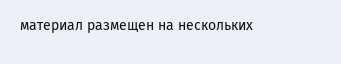материал размещен на нескольких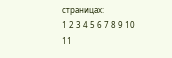страницах:
1 2 3 4 5 6 7 8 9 10 11